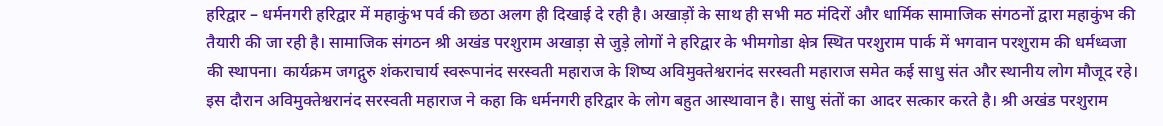हरिद्वार – धर्मनगरी हरिद्वार में महाकुंभ पर्व की छठा अलग ही दिखाई दे रही है। अखाड़ों के साथ ही सभी मठ मंदिरों और धार्मिक सामाजिक संगठनों द्वारा महाकुंभ की तैयारी की जा रही है। सामाजिक संगठन श्री अखंड परशुराम अखाड़ा से जुड़े लोगों ने हरिद्वार के भीमगोडा क्षेत्र स्थित परशुराम पार्क में भगवान परशुराम की धर्मध्वजा की स्थापना। कार्यक्रम जगद्गुरु शंकराचार्य स्वरूपानंद सरस्वती महाराज के शिष्य अविमुक्तेश्वरानंद सरस्वती महाराज समेत कई साधु संत और स्थानीय लोग मौजूद रहे।
इस दौरान अविमुक्तेश्वरानंद सरस्वती महाराज ने कहा कि धर्मनगरी हरिद्वार के लोग बहुत आस्थावान है। साधु संतों का आदर सत्कार करते है। श्री अखंड परशुराम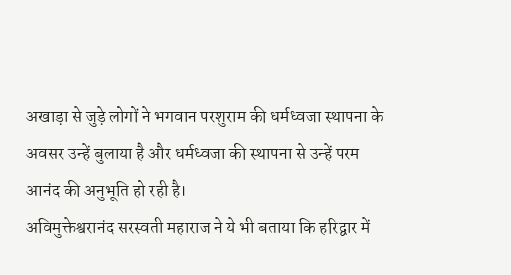अखाड़ा से जुड़े लोगों ने भगवान परशुराम की धर्मध्वजा स्थापना के अवसर उन्हें बुलाया है और धर्मध्वजा की स्थापना से उन्हें परम आनंद की अनुभूति हो रही है।
अविमुक्तेश्वरानंद सरस्वती महाराज ने ये भी बताया कि हरिद्वार में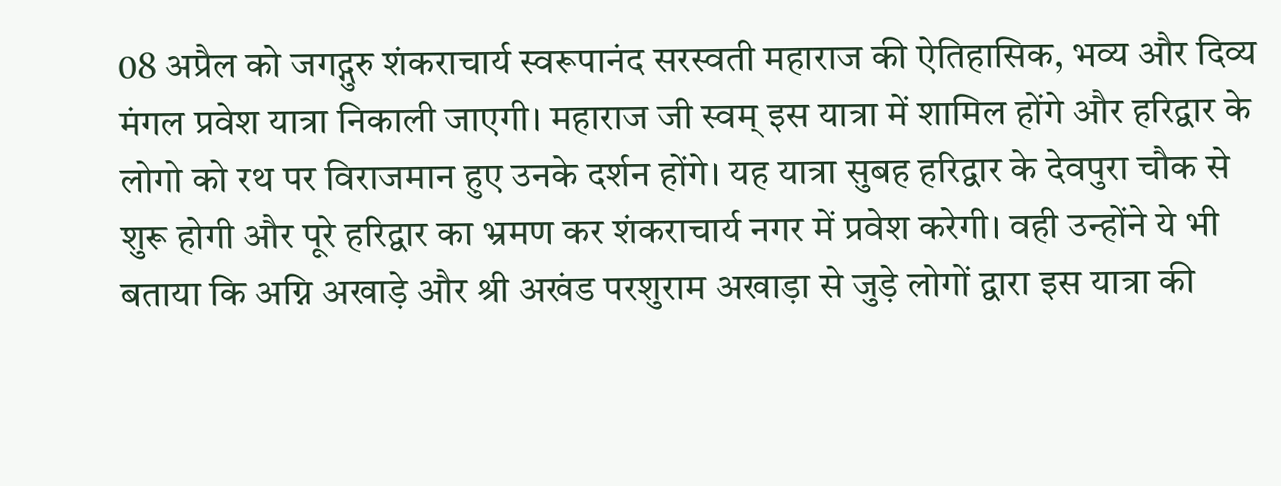08 अप्रैल को जगद्गुरु शंकराचार्य स्वरूपानंद सरस्वती महाराज की ऐतिहासिक, भव्य और दिव्य मंगल प्रवेश यात्रा निकाली जाएगी। महाराज जी स्वम् इस यात्रा में शामिल होंगे और हरिद्वार के लोगो को रथ पर विराजमान हुए उनके दर्शन होंगे। यह यात्रा सुबह हरिद्वार के देवपुरा चौक से शुरू होगी और पूरे हरिद्वार का भ्रमण कर शंकराचार्य नगर में प्रवेश करेगी। वही उन्होंने ये भी बताया कि अग्नि अखाड़े और श्री अखंड परशुराम अखाड़ा से जुड़े लोगों द्वारा इस यात्रा की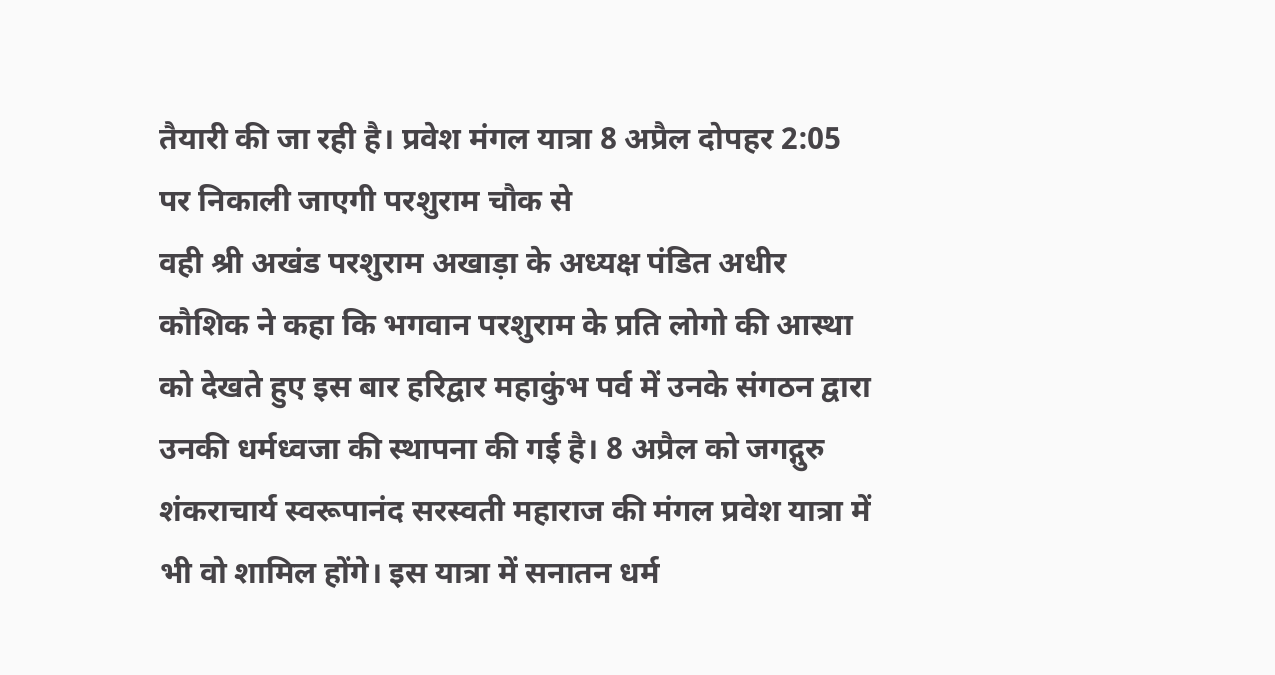तैयारी की जा रही है। प्रवेश मंगल यात्रा 8 अप्रैल दोपहर 2:05 पर निकाली जाएगी परशुराम चौक से
वही श्री अखंड परशुराम अखाड़ा के अध्यक्ष पंडित अधीर कौशिक ने कहा कि भगवान परशुराम के प्रति लोगो की आस्था को देखते हुए इस बार हरिद्वार महाकुंभ पर्व में उनके संगठन द्वारा उनकी धर्मध्वजा की स्थापना की गई है। 8 अप्रैल को जगद्गुरु शंकराचार्य स्वरूपानंद सरस्वती महाराज की मंगल प्रवेश यात्रा में भी वो शामिल होंगे। इस यात्रा में सनातन धर्म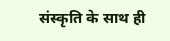संस्कृति के साथ ही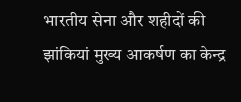भारतीय सेना और शहीदों की झांकियां मुख्य आकर्षण का केन्द्र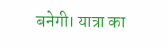बनेगी। यात्रा का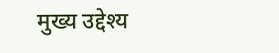मुख्य उद्देश्य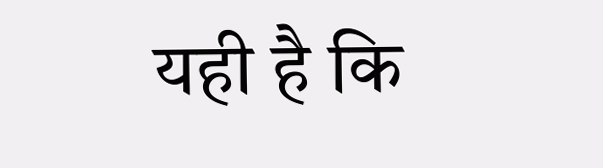यही है कि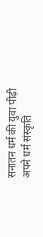सनातन धर्म की युवा पीढ़ी अपने धर्म संस्कृति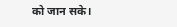को जान सके।